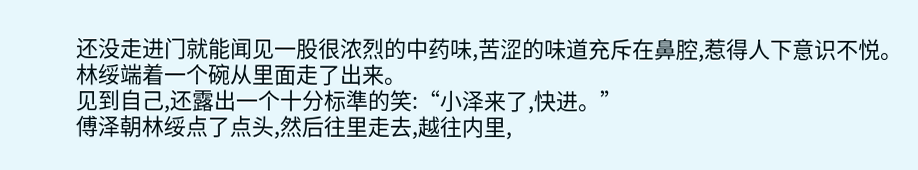还没走进门就能闻见一股很浓烈的中药味,苦涩的味道充斥在鼻腔,惹得人下意识不悦。
林绥端着一个碗从里面走了出来。
见到自己,还露出一个十分标準的笑:“小泽来了,快进。”
傅泽朝林绥点了点头,然后往里走去,越往内里,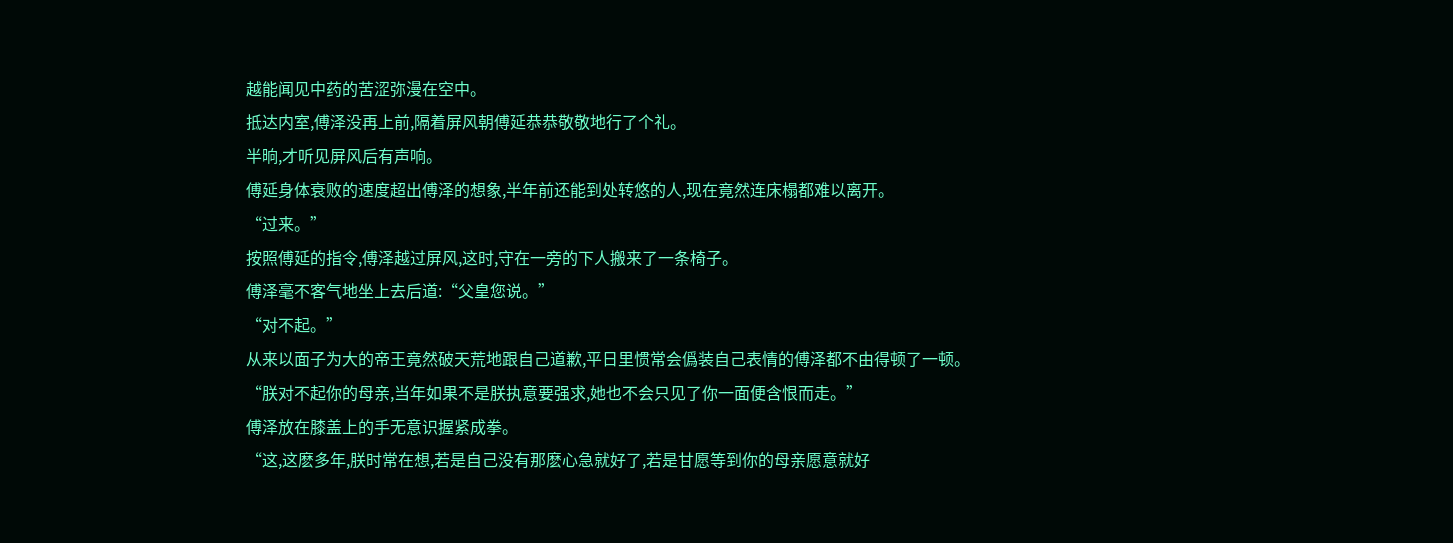越能闻见中药的苦涩弥漫在空中。
抵达内室,傅泽没再上前,隔着屏风朝傅延恭恭敬敬地行了个礼。
半晌,才听见屏风后有声响。
傅延身体衰败的速度超出傅泽的想象,半年前还能到处转悠的人,现在竟然连床榻都难以离开。
“过来。”
按照傅延的指令,傅泽越过屏风,这时,守在一旁的下人搬来了一条椅子。
傅泽毫不客气地坐上去后道:“父皇您说。”
“对不起。”
从来以面子为大的帝王竟然破天荒地跟自己道歉,平日里惯常会僞装自己表情的傅泽都不由得顿了一顿。
“朕对不起你的母亲,当年如果不是朕执意要强求,她也不会只见了你一面便含恨而走。”
傅泽放在膝盖上的手无意识握紧成拳。
“这,这麽多年,朕时常在想,若是自己没有那麽心急就好了,若是甘愿等到你的母亲愿意就好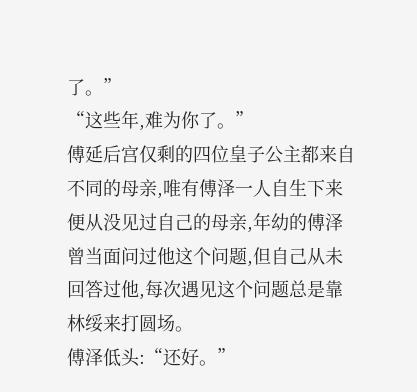了。”
“这些年,难为你了。”
傅延后宫仅剩的四位皇子公主都来自不同的母亲,唯有傅泽一人自生下来便从没见过自己的母亲,年幼的傅泽曾当面问过他这个问题,但自己从未回答过他,每次遇见这个问题总是靠林绥来打圆场。
傅泽低头:“还好。”